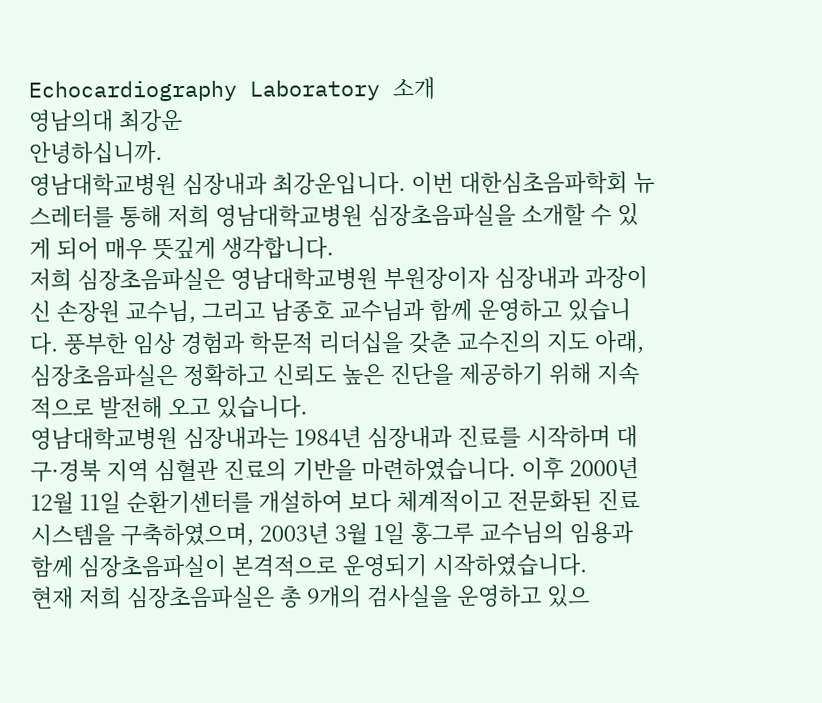Echocardiography Laboratory 소개
영남의대 최강운
안녕하십니까.
영남대학교병원 심장내과 최강운입니다. 이번 대한심초음파학회 뉴스레터를 통해 저희 영남대학교병원 심장초음파실을 소개할 수 있게 되어 매우 뜻깊게 생각합니다.
저희 심장초음파실은 영남대학교병원 부원장이자 심장내과 과장이신 손장원 교수님, 그리고 남종호 교수님과 함께 운영하고 있습니다. 풍부한 임상 경험과 학문적 리더십을 갖춘 교수진의 지도 아래, 심장초음파실은 정확하고 신뢰도 높은 진단을 제공하기 위해 지속적으로 발전해 오고 있습니다.
영남대학교병원 심장내과는 1984년 심장내과 진료를 시작하며 대구·경북 지역 심혈관 진료의 기반을 마련하였습니다. 이후 2000년 12월 11일 순환기센터를 개설하여 보다 체계적이고 전문화된 진료 시스템을 구축하였으며, 2003년 3월 1일 홍그루 교수님의 임용과 함께 심장초음파실이 본격적으로 운영되기 시작하였습니다.
현재 저희 심장초음파실은 총 9개의 검사실을 운영하고 있으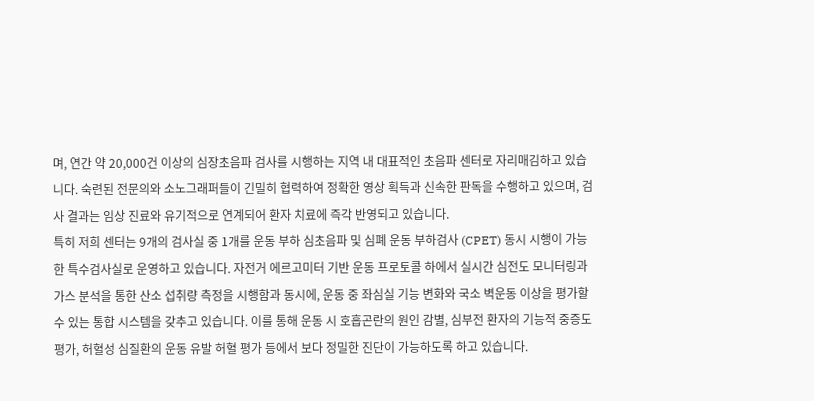며, 연간 약 20,000건 이상의 심장초음파 검사를 시행하는 지역 내 대표적인 초음파 센터로 자리매김하고 있습니다. 숙련된 전문의와 소노그래퍼들이 긴밀히 협력하여 정확한 영상 획득과 신속한 판독을 수행하고 있으며, 검사 결과는 임상 진료와 유기적으로 연계되어 환자 치료에 즉각 반영되고 있습니다.
특히 저희 센터는 9개의 검사실 중 1개를 운동 부하 심초음파 및 심폐 운동 부하검사 (CPET) 동시 시행이 가능한 특수검사실로 운영하고 있습니다. 자전거 에르고미터 기반 운동 프로토콜 하에서 실시간 심전도 모니터링과 가스 분석을 통한 산소 섭취량 측정을 시행함과 동시에, 운동 중 좌심실 기능 변화와 국소 벽운동 이상을 평가할 수 있는 통합 시스템을 갖추고 있습니다. 이를 통해 운동 시 호흡곤란의 원인 감별, 심부전 환자의 기능적 중증도 평가, 허혈성 심질환의 운동 유발 허혈 평가 등에서 보다 정밀한 진단이 가능하도록 하고 있습니다.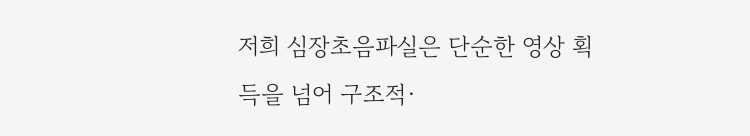저희 심장초음파실은 단순한 영상 획득을 넘어 구조적·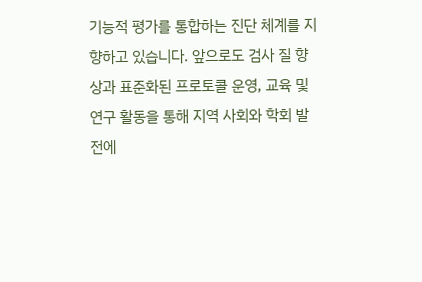기능적 평가를 통합하는 진단 체계를 지향하고 있습니다. 앞으로도 검사 질 향상과 표준화된 프로토콜 운영, 교육 및 연구 활동을 통해 지역 사회와 학회 발전에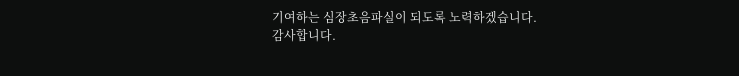기여하는 심장초음파실이 되도록 노력하겠습니다.
감사합니다.